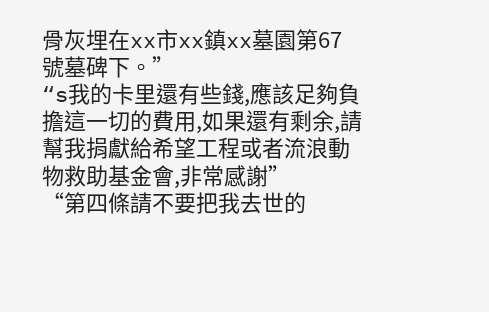骨灰埋在xx市xx鎮xx墓園第67號墓碑下。”
“s我的卡里還有些錢,應該足夠負擔這一切的費用,如果還有剩余,請幫我捐獻給希望工程或者流浪動物救助基金會,非常感謝”
“第四條請不要把我去世的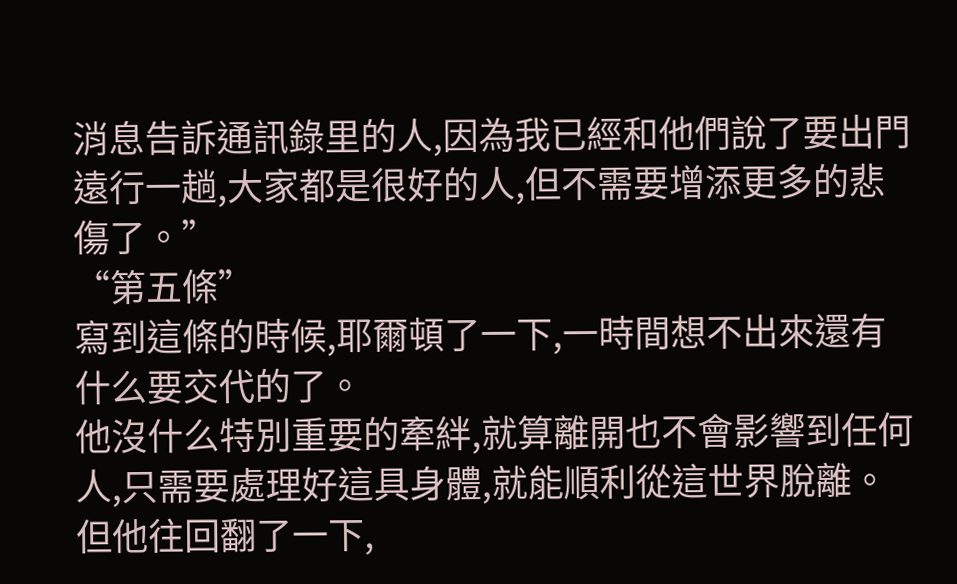消息告訴通訊錄里的人,因為我已經和他們說了要出門遠行一趟,大家都是很好的人,但不需要增添更多的悲傷了。”
“第五條”
寫到這條的時候,耶爾頓了一下,一時間想不出來還有什么要交代的了。
他沒什么特別重要的牽絆,就算離開也不會影響到任何人,只需要處理好這具身體,就能順利從這世界脫離。
但他往回翻了一下,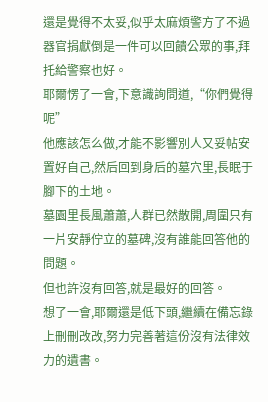還是覺得不太妥,似乎太麻煩警方了不過器官捐獻倒是一件可以回饋公眾的事,拜托給警察也好。
耶爾愣了一會,下意識詢問道,“你們覺得呢”
他應該怎么做,才能不影響別人又妥帖安置好自己,然后回到身后的墓穴里,長眠于腳下的土地。
墓園里長風蕭蕭,人群已然散開,周圍只有一片安靜佇立的墓碑,沒有誰能回答他的問題。
但也許沒有回答,就是最好的回答。
想了一會,耶爾還是低下頭,繼續在備忘錄上刪刪改改,努力完善著這份沒有法律效力的遺書。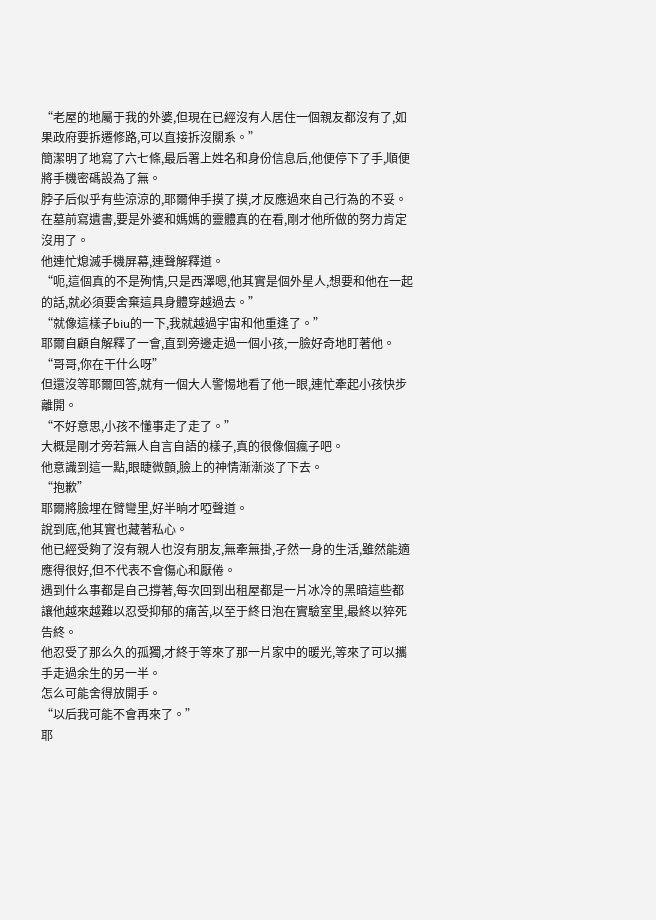“老屋的地屬于我的外婆,但現在已經沒有人居住一個親友都沒有了,如果政府要拆遷修路,可以直接拆沒關系。”
簡潔明了地寫了六七條,最后署上姓名和身份信息后,他便停下了手,順便將手機密碼設為了無。
脖子后似乎有些涼涼的,耶爾伸手摸了摸,才反應過來自己行為的不妥。
在墓前寫遺書,要是外婆和媽媽的靈體真的在看,剛才他所做的努力肯定沒用了。
他連忙熄滅手機屏幕,連聲解釋道。
“呃,這個真的不是殉情,只是西澤嗯,他其實是個外星人,想要和他在一起的話,就必須要舍棄這具身體穿越過去。”
“就像這樣子biu的一下,我就越過宇宙和他重逢了。”
耶爾自顧自解釋了一會,直到旁邊走過一個小孩,一臉好奇地盯著他。
“哥哥,你在干什么呀”
但還沒等耶爾回答,就有一個大人警惕地看了他一眼,連忙牽起小孩快步離開。
“不好意思,小孩不懂事走了走了。”
大概是剛才旁若無人自言自語的樣子,真的很像個瘋子吧。
他意識到這一點,眼睫微顫,臉上的神情漸漸淡了下去。
“抱歉”
耶爾將臉埋在臂彎里,好半晌才啞聲道。
說到底,他其實也藏著私心。
他已經受夠了沒有親人也沒有朋友,無牽無掛,孑然一身的生活,雖然能適應得很好,但不代表不會傷心和厭倦。
遇到什么事都是自己撐著,每次回到出租屋都是一片冰冷的黑暗這些都讓他越來越難以忍受抑郁的痛苦,以至于終日泡在實驗室里,最終以猝死告終。
他忍受了那么久的孤獨,才終于等來了那一片家中的暖光,等來了可以攜手走過余生的另一半。
怎么可能舍得放開手。
“以后我可能不會再來了。”
耶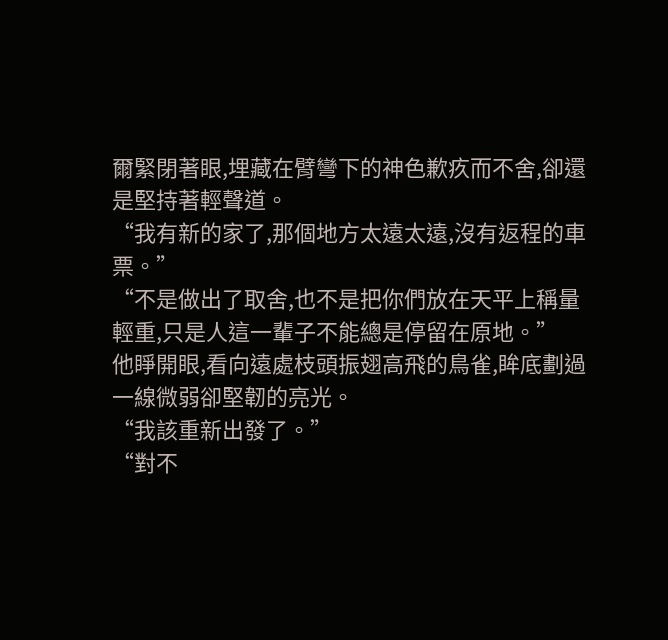爾緊閉著眼,埋藏在臂彎下的神色歉疚而不舍,卻還是堅持著輕聲道。
“我有新的家了,那個地方太遠太遠,沒有返程的車票。”
“不是做出了取舍,也不是把你們放在天平上稱量輕重,只是人這一輩子不能總是停留在原地。”
他睜開眼,看向遠處枝頭振翅高飛的鳥雀,眸底劃過一線微弱卻堅韌的亮光。
“我該重新出發了。”
“對不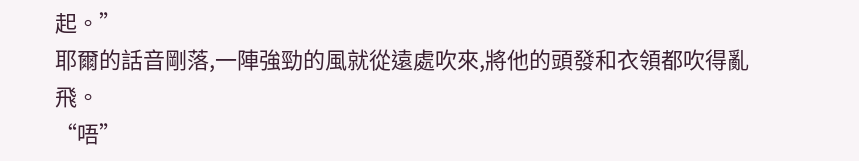起。”
耶爾的話音剛落,一陣強勁的風就從遠處吹來,將他的頭發和衣領都吹得亂飛。
“唔”